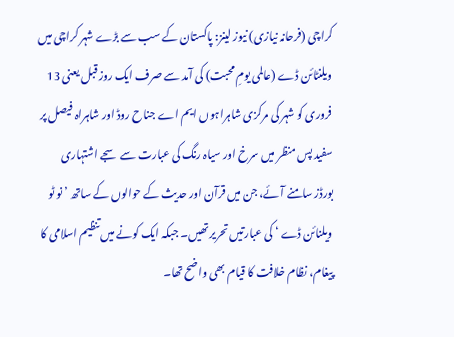کراچی (فرحانہ نیازی) نیوز لینز: پاکستان کے سب سے بڑے شہر کراچی میں ویلنٹائن ڈے (عالمی یومِ محبت) کی آمد سے صرف ایک روز قبل یعنی 13 فروری کو شہر کی مرکزی شاہراہوں ایم اے جناح روڈ اور شاہراہ فیصل پر سفید پس منظر میں سرخ اور سیاہ رنگ کی عبارت سے سجے اشتہاری بورڈز سامنے آئے، جن میں قرآن اور حدیث کے حوالوں کے ساتھ ’نو ٹو ویلنائن ڈے ‘ کی عبارتیں تحریر تھیں۔ جبکہ ایک کونے میں تنظیم اسلامی کا پیغام، نظام خلافت کا قیام بھی واضح تھا۔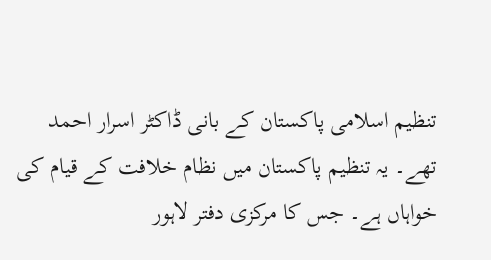تنظیم اسلامی پاکستان کے بانی ڈاکٹر اسرار احمد تھے۔ یہ تنظیم پاکستان میں نظام خلافت کے قیام کی خواہاں ہے۔ جس کا مرکزی دفتر لاہور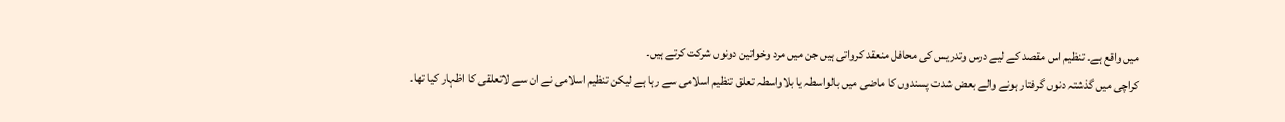میں واقع ہے۔ تنظیم اس مقصد کے لیے درس وتدریس کی محافل منعقد کرواتی ہیں جن میں مرد وخواتین دونوں شرکت کرتے ہیں۔
کراچی میں گذشتہ دنوں گرفتار ہونے والے بعض شدت پسندوں کا ماضی میں بالواسطہ یا بلاواسطہ تعلق تنظیم اسلامی سے رہا ہے لیکن تنظیم اسلامی نے ان سے لاتعلقی کا اظہار کیا تھا۔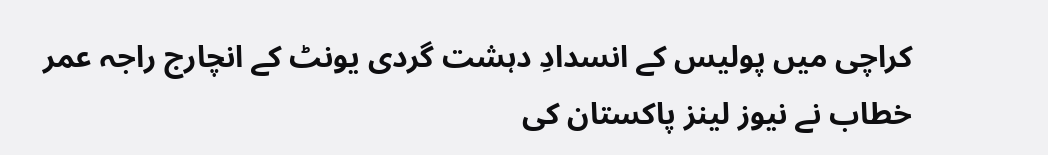کراچی میں پولیس کے انسدادِ دہشت گردی یونٹ کے انچارج راجہ عمر خطاب نے نیوز لینز پاکستان کی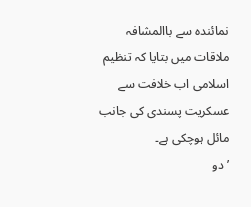نمائندہ سے باالمشافہ ملاقات میں بتایا کہ تنظیم اسلامی اب خلافت سے عسکریت پسندی کی جانب مائل ہوچکی ہے۔
’دو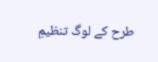طرح کے لوگ تنظیمِ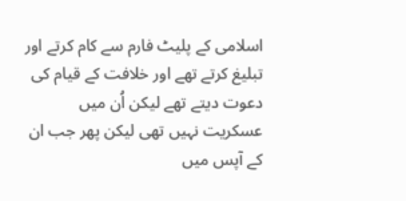اسلامی کے پلیٹ فارم سے کام کرتے اور تبلیغ کرتے تھے اور خلافت کے قیام کی دعوت دیتے تھے لیکن اُن میں عسکریت نہیں تھی لیکن پھر جب ان کے آپس میں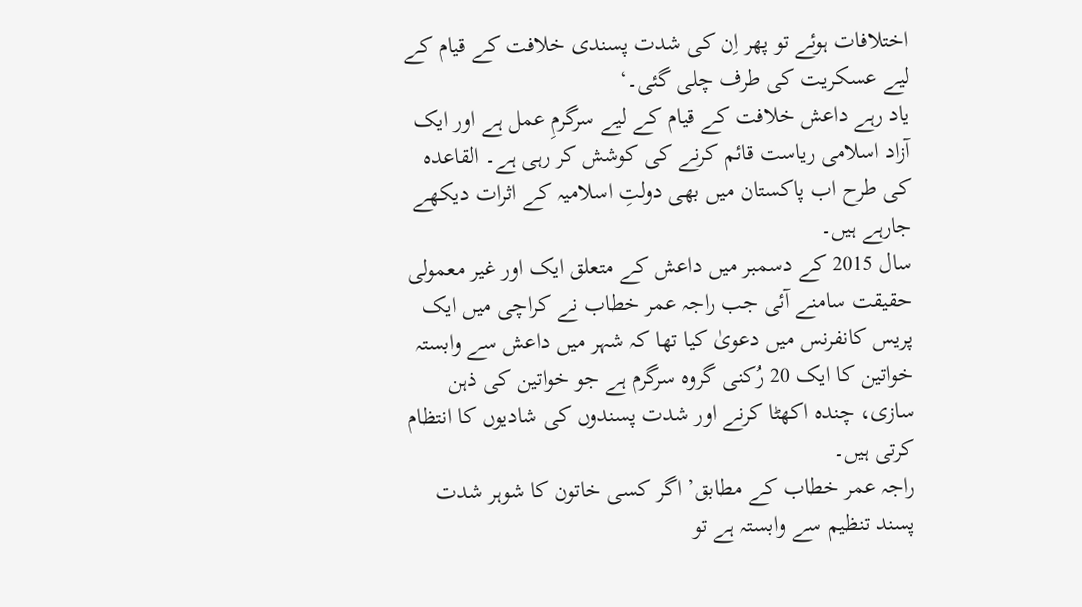اختلافات ہوئے تو پھر اِن کی شدت پسندی خلافت کے قیام کے لیے عسکریت کی طرف چلی گئی۔‘
یاد رہے داعش خلافت کے قیام کے لیے سرگرمِ عمل ہے اور ایک آزاد اسلامی ریاست قائم کرنے کی کوشش کر رہی ہے۔ القاعدہ کی طرح اب پاکستان میں بھی دولتِ اسلامیہ کے اثرات دیکھے جارہے ہیں۔
سال 2015 کے دسمبر میں داعش کے متعلق ایک اور غیر معمولی حقیقت سامنے آئی جب راجہ عمر خطاب نے کراچی میں ایک پریس کانفرنس میں دعویٰ کیا تھا کہ شہر میں داعش سے وابستہ خواتین کا ایک 20 رُکنی گروہ سرگرم ہے جو خواتین کی ذہن سازی، چندہ اکھٹا کرنے اور شدت پسندوں کی شادیوں کا انتظام کرتی ہیں۔
راجہ عمر خطاب کے مطابق’ اگر کسی خاتون کا شوہر شدت پسند تنظیم سے وابستہ ہے تو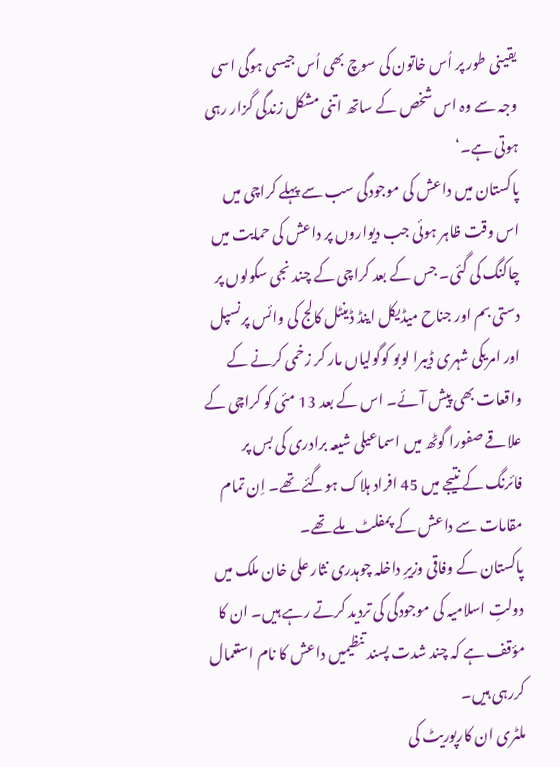یقینی طور پر اُس خاتون کی سوچ بھی اُس جیسی ہوگی اسی وجہ سے وہ اس شخص کے ساتھ اتنی مشکل زندگی گزار رہی ہوتی ہے۔‘
پاکستان میں داعش کی موجودگی سب سے پہلے کراچی میں اس وقت ظاہر ہوئی جب دیواروں پر داعش کی حمایت میں چاکنگ کی گئی۔ جس کے بعد کراچی کے چند نجی سکولوں پر دستی بم اور جناح میڈیکل اینڈ ڈینٹل کالج کی وائس پرنسپل اور امریکی شہری ڈیبرا لوبو کوگولیاں مار کر زخمی کرنے کے واقعات بھی پیش آئے۔ اس کے بعد 13 مئی کو کراچی کے علاقے صفورا گوٹھ میں اسماعیلی شیعہ برادری کی بس پر فائرنگ کے نتیجے میں 45 افراد ہلاک ہوگئے تھے۔ اِن تمام مقامات سے داعش کے پمفلٹ ملے تھے۔
پاکستان کے وفاقی وزیرِ داخلہ چوہدری نثار علی خان ملک میں دولتِ اسلامیہ کی موجودگی کی تردید کرتے رہے ہیں۔ ان کا مؤقف ہے کہ چند شدت پسند تنظیمیں داعش کا نام استعمال کررہی ہیں۔
ملٹری ان کارپوریٹ کی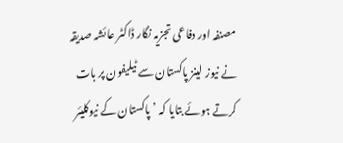مصنفہ اور دفاعی تجزیہ نگار ڈاکٹر عائشہ صدیقہ نے نیوز لینز پاکستان سے ٹیلیفون پر بات کرتے ہوئے بتایا کہ ’ پاکستان کے نیوکلیئر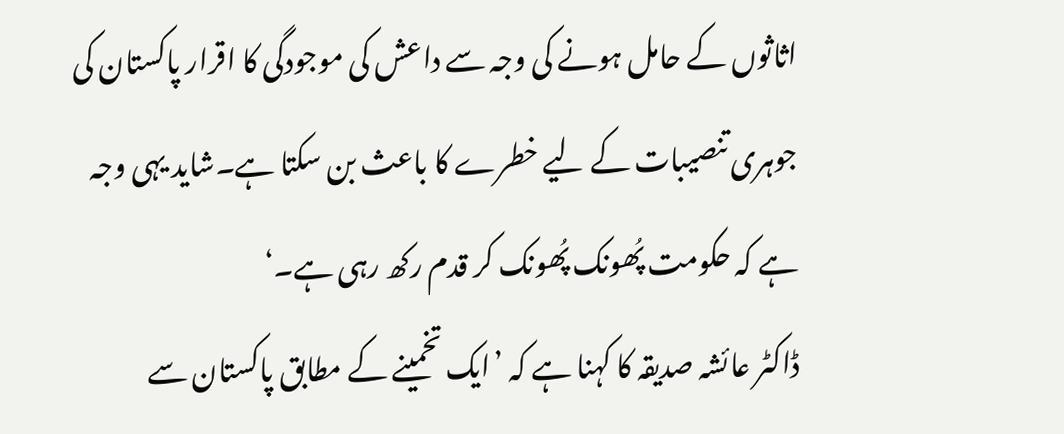اثاثوں کے حامل ہونے کی وجہ سے داعش کی موجودگی کا اقرار پاکستان کی جوہری تنصیبات کے لیے خطرے کا باعث بن سکتا ہے۔شاید یہی وجہ ہے کہ حکومت پُھونک پُھونک کر قدم رکھ رہی ہے۔‘
ڈاکٹر عائشہ صدیقہ کا کہنا ہے کہ ’ایک تخمینے کے مطابق پاکستان سے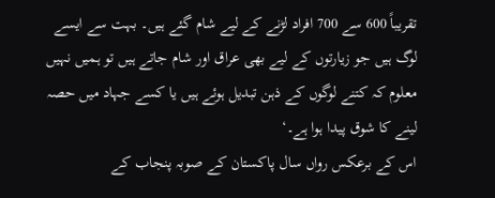تقریباً 600 سے 700 افراد لڑنے کے لیے شام گئے ہیں۔ بہت سے ایسے لوگ ہیں جو زیارتوں کے لیے بھی عراق اور شام جاتے ہیں تو ہمیں نہیں معلوم کہ کتنے لوگوں کے ذہن تبدیل ہوئے ہیں یا کسے جہاد میں حصہ لینے کا شوق پیدا ہوا ہے۔‘
اس کے برعکس رواں سال پاکستان کے صوبہ پنجاب کے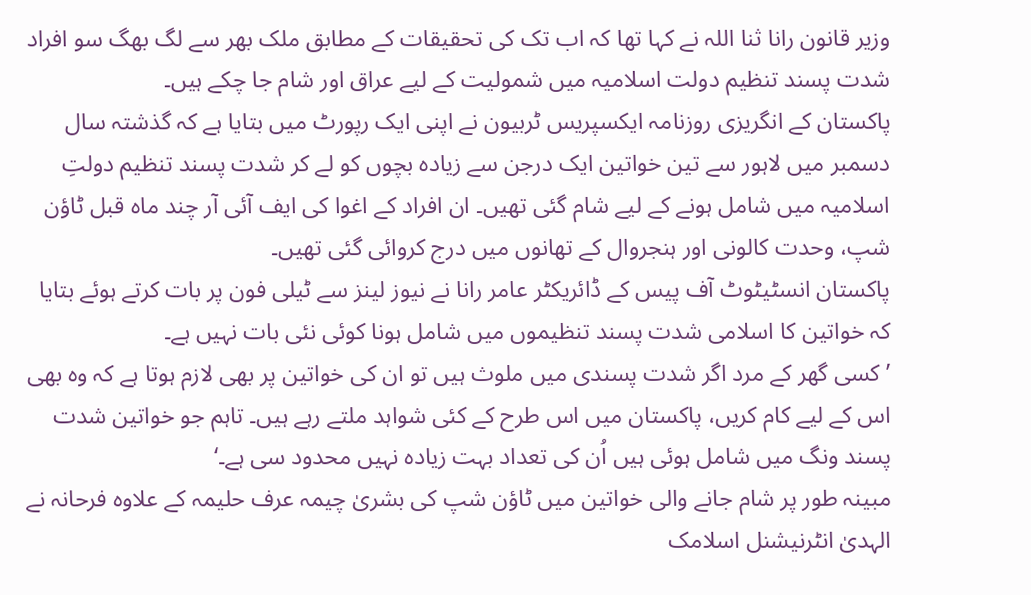وزیر قانون رانا ثنا اللہ نے کہا تھا کہ اب تک کی تحقیقات کے مطابق ملک بھر سے لگ بھگ سو افراد شدت پسند تنظیم دولت اسلامیہ میں شمولیت کے لیے عراق اور شام جا چکے ہیں۔
پاکستان کے انگریزی روزنامہ ایکسپریس ٹربیون نے اپنی ایک رپورٹ میں بتایا ہے کہ گذشتہ سال دسمبر میں لاہور سے تین خواتین ایک درجن سے زیادہ بچوں کو لے کر شدت پسند تنظیم دولتِ اسلامیہ میں شامل ہونے کے لیے شام گئی تھیں۔ ان افراد کے اغوا کی ایف آئی آر چند ماہ قبل ٹاؤن شپ، وحدت کالونی اور ہنجروال کے تھانوں میں درج کروائی گئی تھیں۔
پاکستان انسٹیٹوٹ آف پیس کے ڈائریکٹر عامر رانا نے نیوز لینز سے ٹیلی فون پر بات کرتے ہوئے بتایا کہ خواتین کا اسلامی شدت پسند تنظیموں میں شامل ہونا کوئی نئی بات نہیں ہے۔
’کسی گھر کے مرد اگر شدت پسندی میں ملوث ہیں تو ان کی خواتین پر بھی لازم ہوتا ہے کہ وہ بھی اس کے لیے کام کریں، پاکستان میں اس طرح کے کئی شواہد ملتے رہے ہیں۔ تاہم جو خواتین شدت پسند ونگ میں شامل ہوئی ہیں اُن کی تعداد بہت زیادہ نہیں محدود سی ہے۔‘
مبینہ طور پر شام جانے والی خواتین میں ٹاؤن شپ کی بشریٰ چیمہ عرف حلیمہ کے علاوہ فرحانہ نے الہدیٰ انٹرنیشنل اسلامک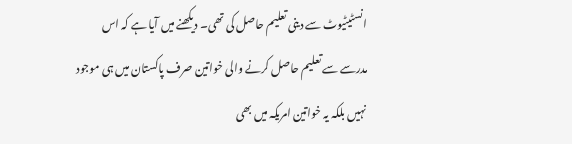انسٹیٹیوٹ سے دینی تعلیم حاصل کی تھی۔ دیکھنے میں آیا ہے کہ اس مدرسے سے تعلیم حاصل کرنے والی خواتین صرف پاکستان میں ہی موجود نہیں بلکہ یہ خواتین امریکہ میں بھی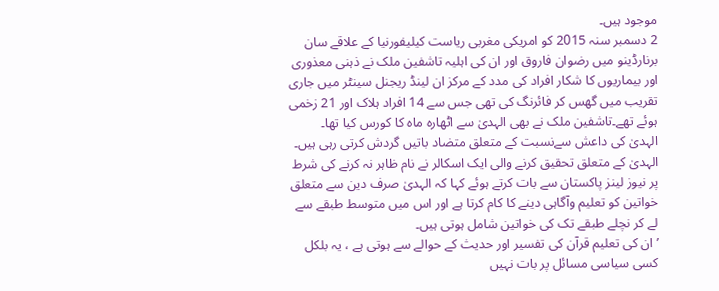موجود ہیں۔
2 دسمبر سنہ 2015 کو امریکی مغربی ریاست کیلیفورنیا کے علاقے سان برنارڈینو میں رضوان فاروق اور ان کی اہلیہ تاشفین ملک نے ذہنی معذوری اور بیماریوں کا شکار افراد کی مدد کے مرکز ان لینڈ ریجنل سینٹر میں جاری تقریب میں گھس کر فائرنگ کی تھی جس سے 14 افراد ہلاک اور 21 زخمی ہوئے تھے۔تاشفین ملک نے بھی الہدیٰ سے اٹھارہ ماہ کا کورس کیا تھا۔
الہدیٰ کی داعش سےنسبت کے متعلق متضاد باتیں گردش کرتی رہی ہیں۔ الہدیٰ کے متعلق تحقیق کرنے والی ایک اسکالر نے نام ظاہر نہ کرنے کی شرط پر نیوز لینز پاکستان سے بات کرتے ہوئے کہا کہ الہدیٰ صرف دین سے متعلق خواتین کو تعلیم وآگاہی دینے کا کام کرتا ہے اور اس میں متوسط طبقے سے لے کر نچلے طبقے تک کی خواتین شامل ہوتی ہیں۔
’ان کی تعلیم قرآن کی تفسیر اور حدیث کے حوالے سے ہوتی ہے ، یہ بلکل کسی سیاسی مسائل پر بات نہیں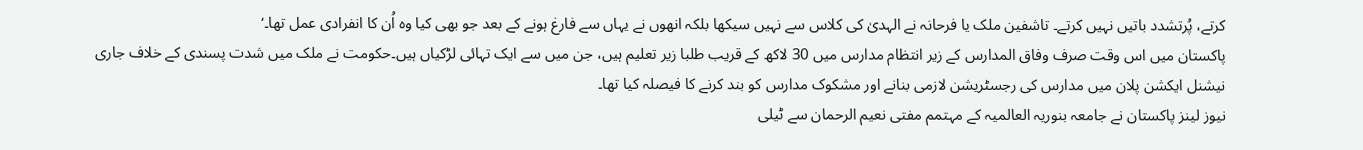کرتے، پُرتشدد باتیں نہیں کرتے۔ تاشفین ملک یا فرحانہ نے الہدیٰ کی کلاس سے نہیں سیکھا بلکہ انھوں نے یہاں سے فارغ ہونے کے بعد جو بھی کیا وہ اُن کا انفرادی عمل تھا۔‘
پاکستان میں اس وقت صرف وفاق المدارس کے زیر انتظام مدارس میں 30 لاکھ کے قریب طلبا زیر تعلیم ہیں، جن میں سے ایک تہائی لڑکیاں ہیں۔حکومت نے ملک میں شدت پسندی کے خلاف جاری نیشنل ایکشن پلان میں مدارس کی رجسٹریشن لازمی بنانے اور مشکوک مدارس کو بند کرنے کا فیصلہ کیا تھا۔
نیوز لینز پاکستان نے جامعہ بنوریہ العالمیہ کے مہتمم مفتی نعیم الرحمان سے ٹیلی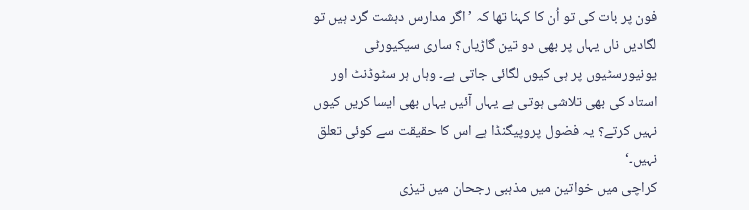فون پر بات کی تو اُن کا کہنا تھا کہ ’اگر مدارس دہشت گرد ہیں تو لگادیں ناں یہاں پر بھی دو تین گاڑیاں؟ ساری سیکیورٹی یونیورسٹیوں پر ہی کیوں لگائی جاتی ہے۔ وہاں ہر سٹوڈنٹ اور استاد کی بھی تلاشی ہوتی ہے یہاں آئیں یہاں بھی ایسا کریں کیوں نہیں کرتے؟ یہ فضول پروپیگنڈا ہے اس کا حقیقت سے کوئی تعلق نہیں۔‘
کراچی میں خواتین میں مذہبی رجحان میں تیزی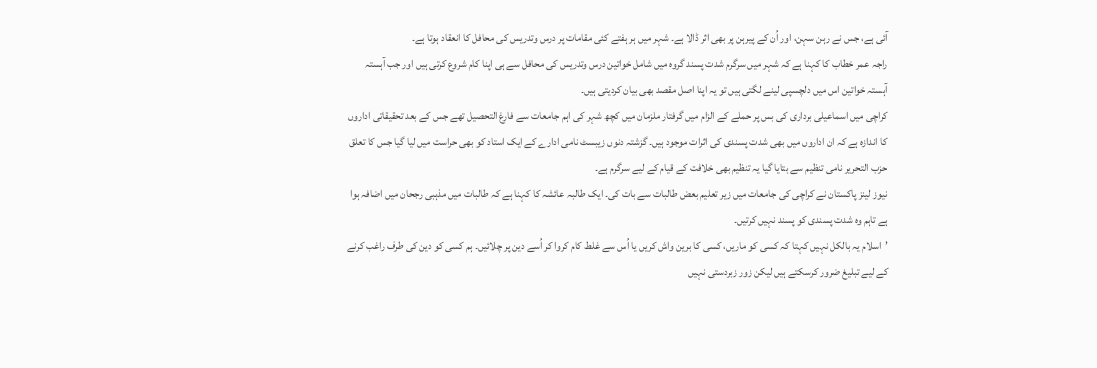آئی ہے، جس نے رہن سہن، اور اُن کے پیرہن پر بھی اثر ڈالا ہے۔ شہر میں ہر ہفتے کئی مقامات پر درس وتدریس کی محافل کا انعقاد ہوتا ہے۔
راجہ عمر خطاب کا کہنا ہے کہ شہر میں سرگرم شدت پسند گروہ میں شامل خواتین درس وتدریس کی محافل سے ہی اپنا کام شروع کرتی ہیں اور جب آہستہ آہستہ خواتین اس میں دلچسپی لینے لگتی ہیں تو یہ اپنا اصل مقصد بھی بیان کردیتی ہیں۔
کراچی میں اسماعیلی برداری کی بس پر حملے کے الزام میں گرفتار ملزمان میں کچھ شہر کی اہم جامعات سے فارغ التحصیل تھے جس کے بعد تحقیقاتی اداروں کا اندازہ ہے کہ ان اداروں میں بھی شدت پسندی کی اثرات موجود ہیں۔ گزشتہ دنوں زیبسٹ نامی ادارے کے ایک استاد کو بھی حراست میں لیا گیا جس کا تعلق حزب التحریر نامی تنظیم سے بتایا گیا یہ تنظیم بھی خلافت کے قیام کے لیے سرگرم ہے۔
نیوز لینز پاکستان نے کراچی کی جامعات میں زیر تعلیم بعض طالبات سے بات کی۔ ایک طالبہ عائشہ کا کہنا ہے کہ طالبات میں مذہبی رجحان میں اضافہ ہوا ہے تاہم وہ شدت پسندی کو پسند نہیں کرتیں۔
’اسلام یہ بالکل نہیں کہتا کہ کسی کو ماریں، کسی کا برین واش کریں یا اُس سے غلط کام کروا کر اُسے دین پر چلائیں۔ ہم کسی کو دین کی طرف راغب کرنے کے لیے تبلیغ ضرور کرسکتے ہیں لیکن زور زبردستی نہیں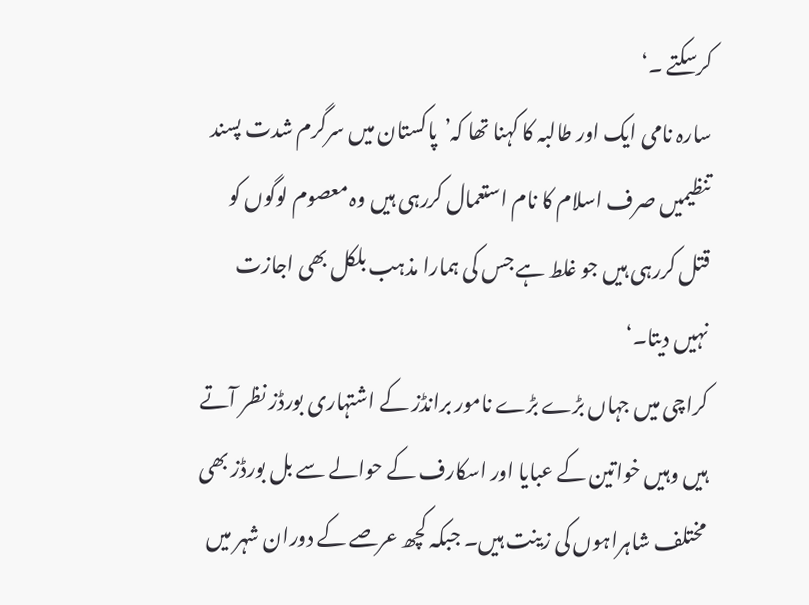کرسکتے ۔‘
سارہ نامی ایک اور طالبہ کا کہنا تھا کہ’پاکستان میں سرگرم شدت پسند تنظیمیں صرف اسلام کا نام استعمال کررہی ہیں وہ معصوم لوگوں کو قتل کررہی ہیں جو غلط ہے جس کی ہمارا مذہب بلکل بھی اجازت نہیں دیتا۔‘
کراچی میں جہاں بڑے بڑے نامور برانڈز کے اشتہاری بورڈز نظر آتے ہیں وہیں خواتین کے عبایا اور اسکارف کے حوالے سے بل بورڈز بھی مختلف شاہراہوں کی زینت ہیں۔ جبکہ کچھ عرصے کے دوران شہر میں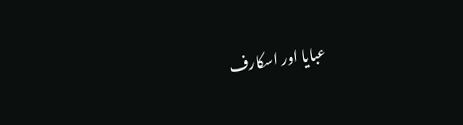عبایا اور اسکارف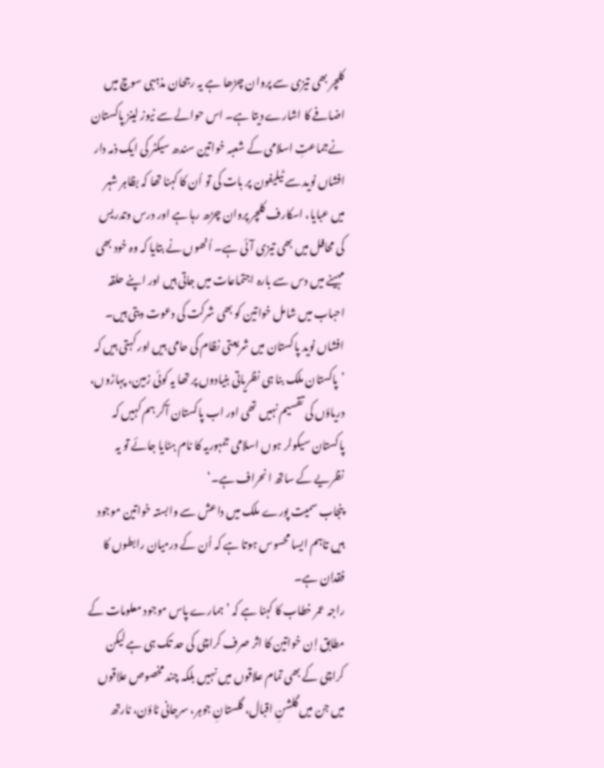کلچر بھی تیزی سے پروان چڑھا ہے یہ رجحان مذہبی سوچ میں اضافے کا اشارے دیتا ہے۔ اس حوالے سے نیوز لینز پاکستان نےجماعتِ اسلامی کے شعبہ خواتین سندھ سیکٹر کی ایک ذمہ دار افشاں نوید سے ٹیلیفون پر بات کی تو اُن کا کہنا تھا کہ بظاہر شہر میں عبایا، اسکارف کلچر پروان چڑھ رہا ہے اور درس وتدریس کی محافل میں بھی تیزی آئی ہے۔ اُنھوں نے بتایا کہ وہ خود بھی مہینے میں دس سے بارہ اجتماعات میں جاتی ہیں اور اپنے حلقہ احباب میں شامل خواتین کو بھی شرکت کی دعوت دیتی ہیں۔
افشاں نوید پاکستان میں شریعتی نظام کی حامی ہیں اور کہتی ہیں کہ ’پاکستان ملک بنا ہی نظریاتی بنیادوں پر تھا یہ کوئی زمین، پہاڑوں، دریاؤں کی تقسیم نہیں تھی اور اب پاکستان آکر ہم کہیں کہ پاکستان سیکولر ہوں اسلامی جمہوریہ کا نام ہٹایا جائے تو یہ نظریے کے ساتھ انحراف ہے۔‘
پنجاب سمیت پورے ملک میں داعش سے وابستہ خواتین موجود ہیں تاہم ایسا محسوس ہوتا ہے کہ اُن کے درمیان رابطوں کا فقدان ہے۔
راجہ عمر خطاب کا کہنا ہے کہ ’ہمارے پاس موجود معلومات کے مطابق اِن خواتین کا اثر صرف کراچی کی حد تک ہی ہے لیکن کراچی کے بھی تمام علاقوں میں نہیں بلکہ چند مخصوص علاقوں میں جن میں گلشنِ اقبال، گلستانِ جوہر، سرجانی ٹاؤن، نارتھ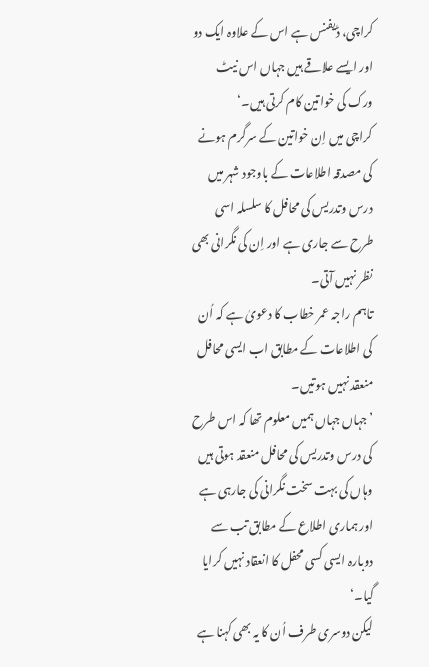کراچی، ڈیفنس ہے اس کے علاوہ ایک دو اور ایسے علاقے ہیں جہاں اس نیٹ ورک کی خواتین کام کرتی ہیں۔‘
کراچی میں اِن خواتین کے سرگرم ہونے کی مصدقہ اطلاعات کے باوجود شہر میں درس وتدریس کی محافل کا سلسلہ اسی طرح سے جاری ہے اور اِن کی نگرانی بھی نظر نہیں آتی۔
تاہم راجہ عمر خطاب کا دعویٰ ہے کہ اُن کی اطلاعات کے مطابق اب ایسی محافل منعقد نہیں ہوتیں۔
’ جہاں جہاں ہمیں معلوم تھا کہ اس طرح کی درس وتدریس کی محافل منعقد ہوتی ہیں وہاں کی بہت سخت نگرانی کی جارہی ہے اور ہماری اطلاع کے مطابق تب سے دوبارہ ایسی کسی محفل کا انعقاد نہیں کرایا گیا۔‘
لیکن دوسری طرف اُن کا یہ بھی کہنا ہے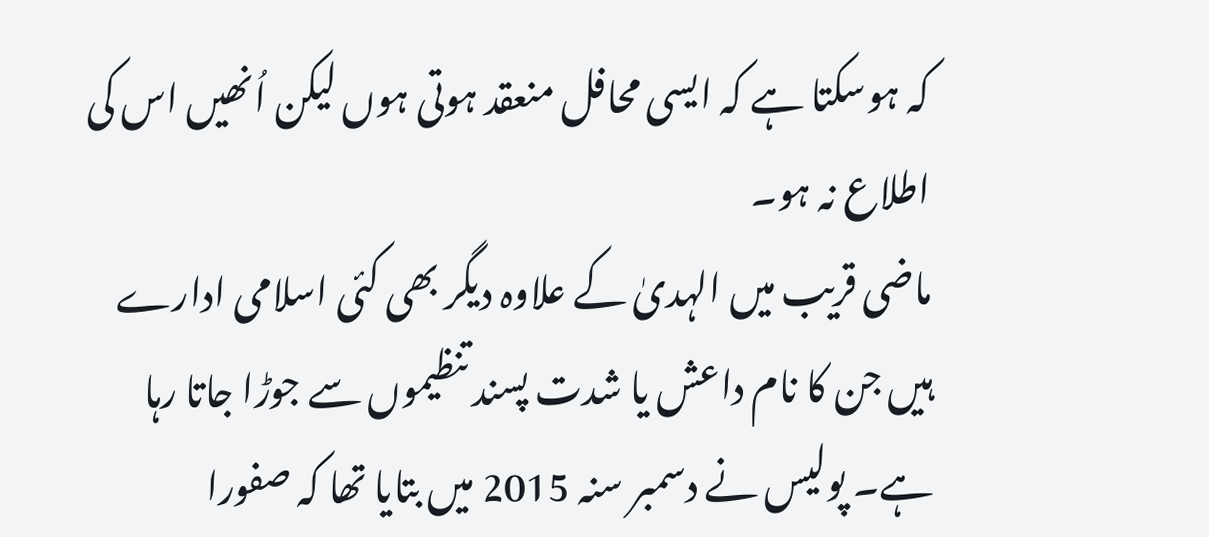کہ ہوسکتا ہے کہ ایسی محافل منعقد ہوتی ہوں لیکن اُنھیں اس کی اطلاع نہ ہو۔
ماضی قریب میں الہدیٰ کے علاوہ دیگر بھی کئی اسلامی ادارے ہیں جن کا نام داعش یا شدت پسند تنظیموں سے جوڑا جاتا رہا ہے۔ پولیس نے دسمبر سنہ 2015 میں بتایا تھا کہ صفورا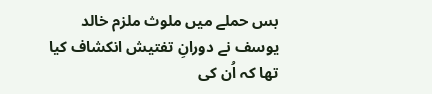بس حملے میں ملوث ملزم خالد یوسف نے دورانِ تفتیش انکشاف کیا تھا کہ اُن کی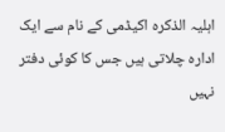اہلیہ الذکرہ اکیڈمی کے نام سے ایک ادارہ چلاتی ہیں جس کا کوئی دفتر نہیں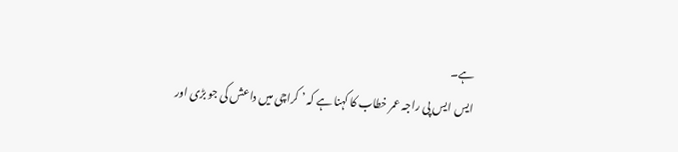ہے۔
ایس ایس پی راجہ عمر خطاب کا کہنا ہے کہ ’ کراچی میں داعش کی جو بڑی اور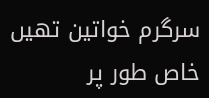سرگرم خواتین تھیں خاص طور پر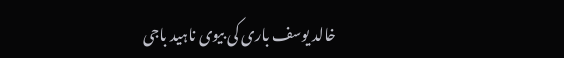خالد یوسف باری کی بیوی ناہید باجی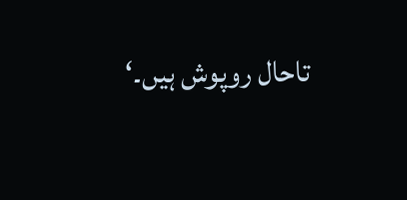تاحال روپوش ہیں۔‘